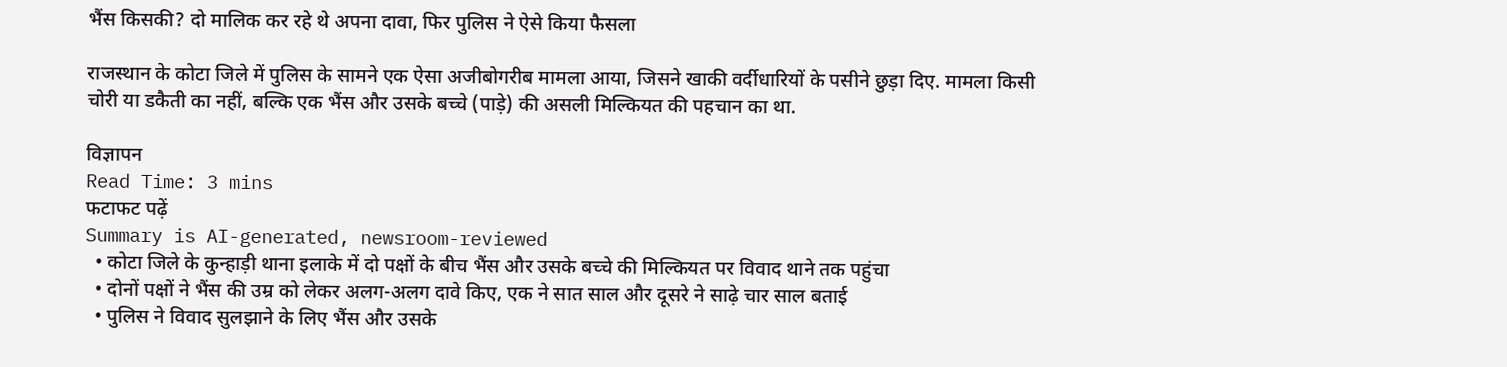भैंस किसकी? दो मालिक कर रहे थे अपना दावा, फिर पुलिस ने ऐसे किया फैसला

राजस्थान के कोटा जिले में पुलिस के सामने एक ऐसा अजीबोगरीब मामला आया, जिसने खाकी वर्दीधारियों के पसीने छुड़ा दिए. मामला किसी चोरी या डकैती का नहीं, बल्कि एक भैंस और उसके बच्चे (पाड़े) की असली मिल्कियत की पहचान का था.

विज्ञापन
Read Time: 3 mins
फटाफट पढ़ें
Summary is AI-generated, newsroom-reviewed
  • कोटा जिले के कुन्हाड़ी थाना इलाके में दो पक्षों के बीच भैंस और उसके बच्चे की मिल्कियत पर विवाद थाने तक पहुंचा
  • दोनों पक्षों ने भैंस की उम्र को लेकर अलग-अलग दावे किए, एक ने सात साल और दूसरे ने साढ़े चार साल बताई
  • पुलिस ने विवाद सुलझाने के लिए भैंस और उसके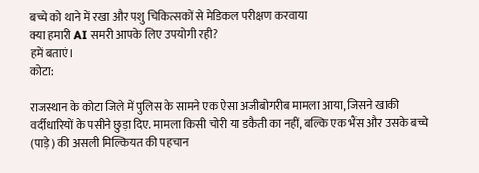बच्चे को थाने में रखा और पशु चिकित्सकों से मेडिकल परीक्षण करवाया
क्या हमारी AI समरी आपके लिए उपयोगी रही?
हमें बताएं।
कोटा:

राजस्थान के कोटा जिले में पुलिस के सामने एक ऐसा अजीबोगरीब मामला आया, जिसने खाकी वर्दीधारियों के पसीने छुड़ा दिए. मामला किसी चोरी या डकैती का नहीं, बल्कि एक भैंस और उसके बच्चे (पाड़े) की असली मिल्कियत की पहचान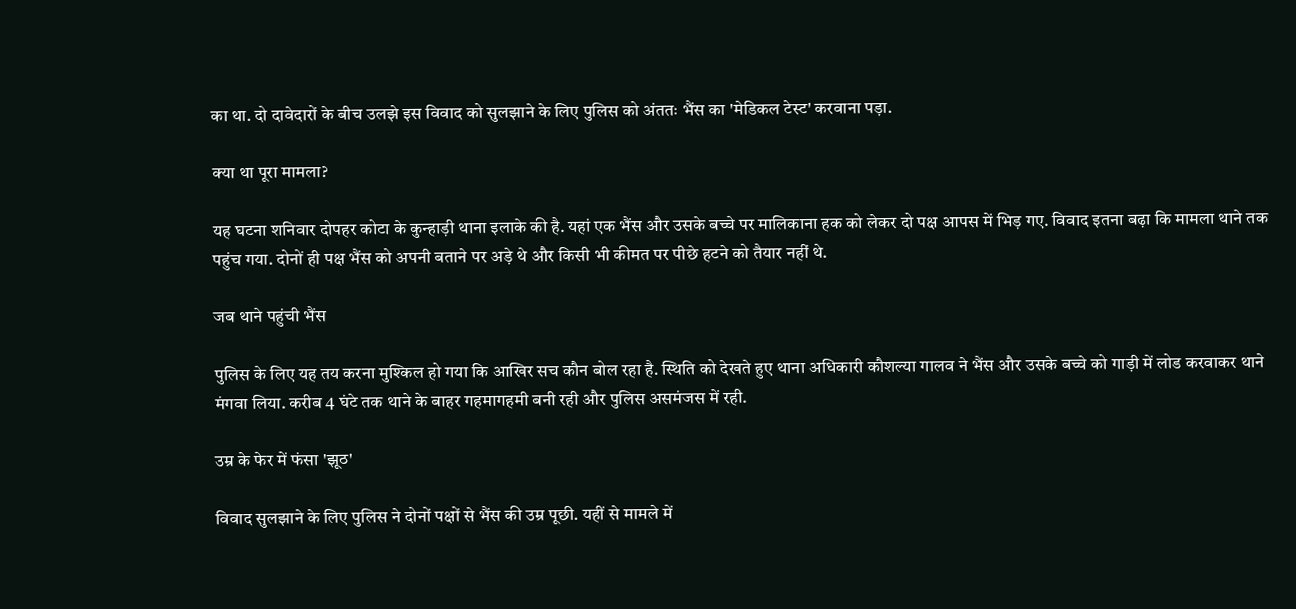का था. दो दावेदारों के बीच उलझे इस विवाद को सुलझाने के लिए पुलिस को अंततः भैंस का 'मेडिकल टेस्ट' करवाना पड़ा.

क्या था पूरा मामला?

यह घटना शनिवार दोपहर कोटा के कुन्हाड़ी थाना इलाके की है. यहां एक भैंस और उसके बच्चे पर मालिकाना हक को लेकर दो पक्ष आपस में भिड़ गए. विवाद इतना बढ़ा कि मामला थाने तक पहुंच गया. दोनों ही पक्ष भैंस को अपनी बताने पर अड़े थे और किसी भी कीमत पर पीछे हटने को तैयार नहीं थे.

जब थाने पहुंची भैंस

पुलिस के लिए यह तय करना मुश्किल हो गया कि आखिर सच कौन बोल रहा है. स्थिति को देखते हुए थाना अधिकारी कौशल्या गालव ने भैंस और उसके बच्चे को गाड़ी में लोड करवाकर थाने मंगवा लिया. करीब 4 घंटे तक थाने के बाहर गहमागहमी बनी रही और पुलिस असमंजस में रही.

उम्र के फेर में फंसा 'झूठ'

विवाद सुलझाने के लिए पुलिस ने दोनों पक्षों से भैंस की उम्र पूछी. यहीं से मामले में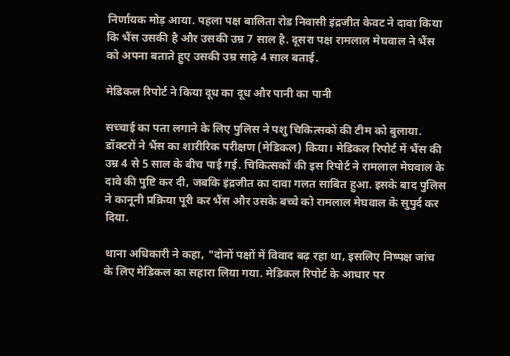निर्णायक मोड़ आया. पहला पक्ष बालिता रोड निवासी इंद्रजीत केवट ने दावा किया कि भैंस उसकी है और उसकी उम्र 7 साल है. दूसरा पक्ष रामलाल मेघवाल ने भैंस को अपना बताते हुए उसकी उम्र साढ़े 4 साल बताई.

मेडिकल रिपोर्ट ने किया दूध का दूध और पानी का पानी

सच्चाई का पता लगाने के लिए पुलिस ने पशु चिकित्सकों की टीम को बुलाया. डॉक्टरों ने भैंस का शारीरिक परीक्षण (मेडिकल) किया। मेडिकल रिपोर्ट में भैंस की उम्र 4 से 5 साल के बीच पाई गई. चिकित्सकों की इस रिपोर्ट ने रामलाल मेघवाल के दावे की पुष्टि कर दी, जबकि इंद्रजीत का दावा गलत साबित हुआ. इसके बाद पुलिस ने कानूनी प्रक्रिया पूरी कर भैंस और उसके बच्चे को रामलाल मेघवाल के सुपुर्द कर दिया.

थाना अधिकारी ने कहा, "दोनों पक्षों में विवाद बढ़ रहा था, इसलिए निष्पक्ष जांच के लिए मेडिकल का सहारा लिया गया. मेडिकल रिपोर्ट के आधार पर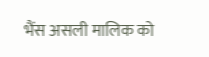भैंस असली मालिक को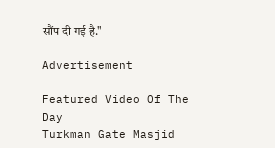सौंप दी गई है."

Advertisement

Featured Video Of The Day
Turkman Gate Masjid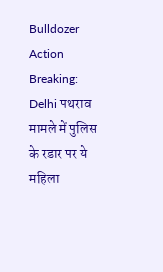Bulldozer Action Breaking: Delhi पथराव मामले में पुलिस के रडार पर ये महिला